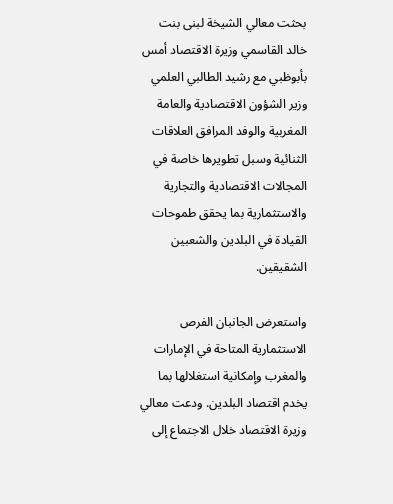بحثت معالي الشيخة لبنى بنت خالد القاسمي وزيرة الاقتصاد أمس بأبوظبي مع رشيد الطالبي العلمي وزير الشؤون الاقتصادية والعامة المغربية والوفد المرافق العلاقات الثنائية وسبل تطويرها خاصة في المجالات الاقتصادية والتجارية والاستثمارية بما يحقق طموحات القيادة في البلدين والشعبين الشقيقين.

واستعرض الجانبان الفرص الاستثمارية المتاحة في الإمارات والمغرب وإمكانية استغلالها بما يخدم اقتصاد البلدين. ودعت معالي وزيرة الاقتصاد خلال الاجتماع إلى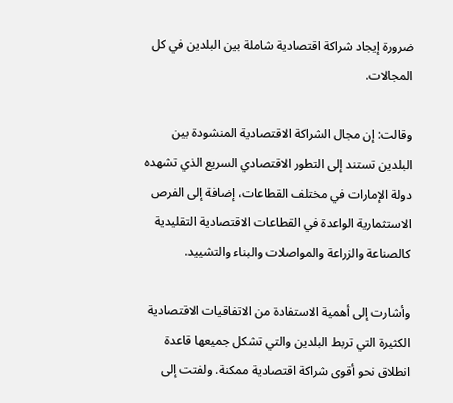ضرورة إيجاد شراكة اقتصادية شاملة بين البلدين في كل المجالات.

وقالت: إن مجال الشراكة الاقتصادية المنشودة بين البلدين تستند إلى التطور الاقتصادي السريع الذي تشهده دولة الإمارات في مختلف القطاعات، إضافة إلى الفرص الاستثمارية الواعدة في القطاعات الاقتصادية التقليدية كالصناعة والزراعة والمواصلات والبناء والتشييد.

وأشارت إلى أهمية الاستفادة من الاتفاقيات الاقتصادية الكثيرة التي تربط البلدين والتي تشكل جميعها قاعدة انطلاق نحو أقوى شراكة اقتصادية ممكنة. ولفتت إلى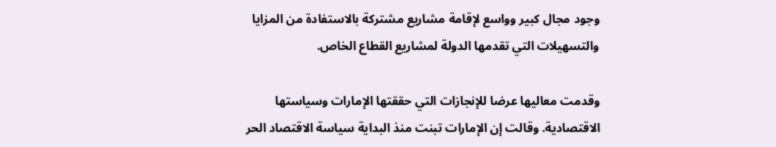وجود مجال كبير وواسع لإقامة مشاريع مشتركة بالاستفادة من المزايا والتسهيلات التي تقدمها الدولة لمشاريع القطاع الخاص.

وقدمت معاليها عرضا للإنجازات التي حققتها الإمارات وسياستها الاقتصادية. وقالت إن الإمارات تبنت منذ البداية سياسة الاقتصاد الحر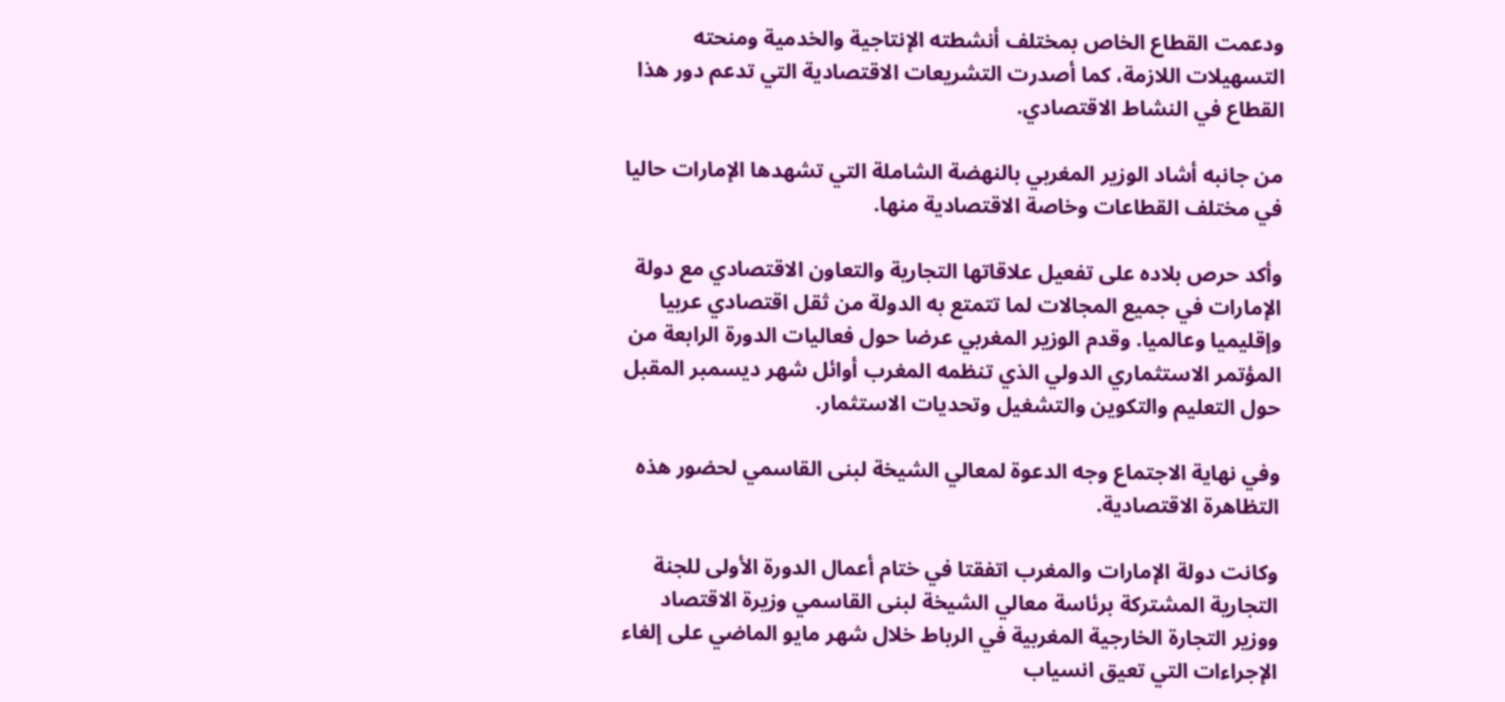ودعمت القطاع الخاص بمختلف أنشطته الإنتاجية والخدمية ومنحته التسهيلات اللازمة، كما أصدرت التشريعات الاقتصادية التي تدعم دور هذا القطاع في النشاط الاقتصادي.

من جانبه أشاد الوزير المغربي بالنهضة الشاملة التي تشهدها الإمارات حاليا في مختلف القطاعات وخاصة الاقتصادية منها.

وأكد حرص بلاده على تفعيل علاقاتها التجارية والتعاون الاقتصادي مع دولة الإمارات في جميع المجالات لما تتمتع به الدولة من ثقل اقتصادي عربيا وإقليميا وعالميا. وقدم الوزير المغربي عرضا حول فعاليات الدورة الرابعة من المؤتمر الاستثماري الدولي الذي تنظمه المغرب أوائل شهر ديسمبر المقبل حول التعليم والتكوين والتشغيل وتحديات الاستثمار.

وفي نهاية الاجتماع وجه الدعوة لمعالي الشيخة لبنى القاسمي لحضور هذه التظاهرة الاقتصادية.

وكانت دولة الإمارات والمغرب اتفقتا في ختام أعمال الدورة الأولى للجنة التجارية المشتركة برئاسة معالي الشيخة لبنى القاسمي وزيرة الاقتصاد ووزير التجارة الخارجية المغربية في الرباط خلال شهر مايو الماضي على إلغاء الإجراءات التي تعيق انسياب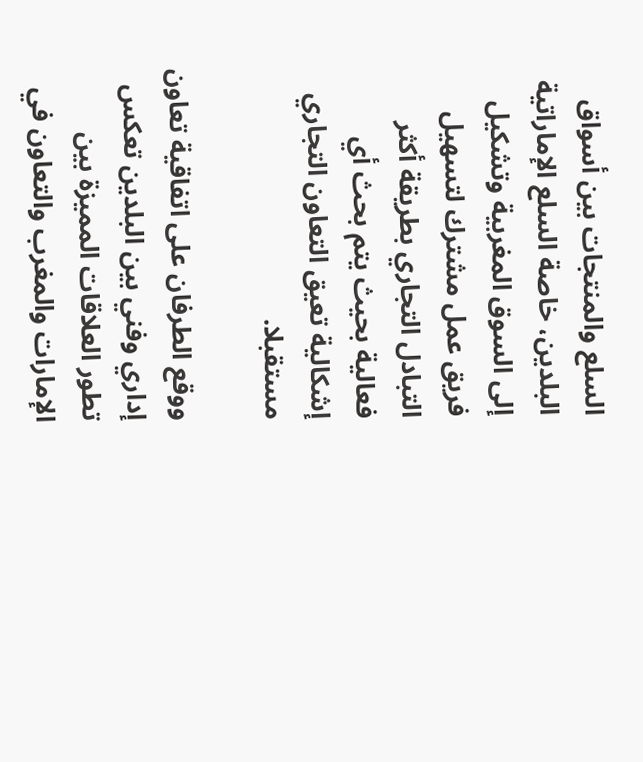السلع والمنتجات بين أسواق البلدين، خاصة السلع الإماراتية إلى السوق المغربية وتشكيل فريق عمل مشترك لتسهيل التبادل التجاري بطريقة أكثر فعالية بحيث يتم بحث أي إشكالية تعيق التعاون التجاري مستقبلا.

ووقع الطرفان على اتفاقية تعاون إداري وفني بين البلدين تعكس تطور العلاقات المميزة بين الإمارات والمغرب والتعاون في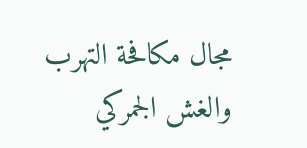مجال مكافحة التهرب والغش الجمركي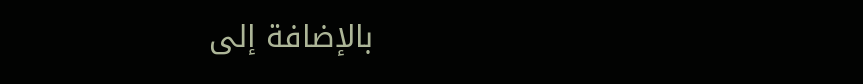بالإضافة إلى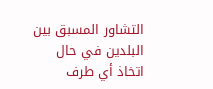التشاور المسبق بين البلدين في حال اتخاذ أي طرف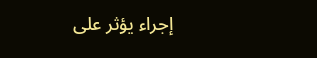إجراء يؤثر على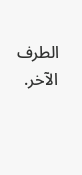الطرف الآخر.